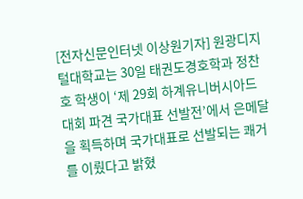[전자신문인터넷 이상원기자] 원광디지털대학교는 30일 태권도경호학과 정찬호 학생이 ‘제 29회 하계유니버시아드대회 파견 국가대표 선발전’에서 은메달을 획득하며 국가대표로 선발되는 쾌거를 이뤘다고 밝혔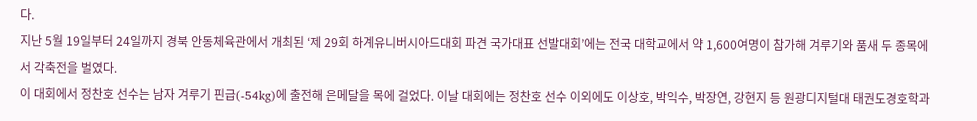다.
지난 5월 19일부터 24일까지 경북 안동체육관에서 개최된 ‘제 29회 하계유니버시아드대회 파견 국가대표 선발대회’에는 전국 대학교에서 약 1,600여명이 참가해 겨루기와 품새 두 종목에서 각축전을 벌였다.
이 대회에서 정찬호 선수는 남자 겨루기 핀급(-54kg)에 출전해 은메달을 목에 걸었다. 이날 대회에는 정찬호 선수 이외에도 이상호, 박익수, 박장연, 강현지 등 원광디지털대 태권도경호학과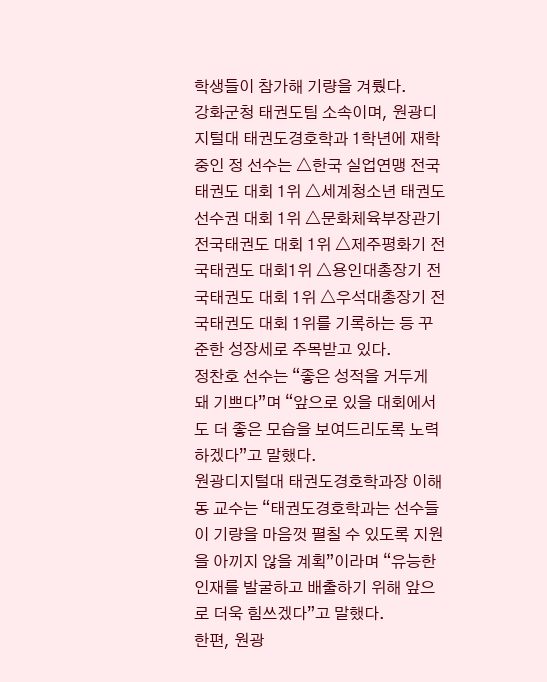학생들이 참가해 기량을 겨뤘다.
강화군청 태권도팀 소속이며, 원광디지털대 태권도경호학과 1학년에 재학 중인 정 선수는 △한국 실업연맹 전국태권도 대회 1위 △세계청소년 태권도 선수권 대회 1위 △문화체육부장관기 전국태권도 대회 1위 △제주평화기 전국태권도 대회1위 △용인대총장기 전국태권도 대회 1위 △우석대총장기 전국태권도 대회 1위를 기록하는 등 꾸준한 성장세로 주목받고 있다.
정찬호 선수는 “좋은 성적을 거두게 돼 기쁘다”며 “앞으로 있을 대회에서도 더 좋은 모습을 보여드리도록 노력하겠다”고 말했다.
원광디지털대 태권도경호학과장 이해동 교수는 “태권도경호학과는 선수들이 기량을 마음껏 펼칠 수 있도록 지원을 아끼지 않을 계획”이라며 “유능한 인재를 발굴하고 배출하기 위해 앞으로 더욱 힘쓰겠다”고 말했다.
한편, 원광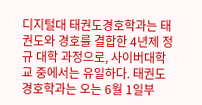디지털대 태권도경호학과는 태권도와 경호를 결합한 4년제 정규 대학 과정으로, 사이버대학교 중에서는 유일하다. 태권도경호학과는 오는 6월 1일부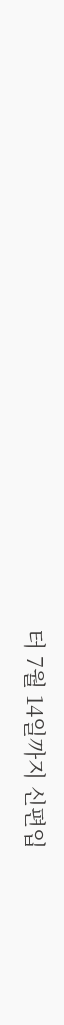터 7월 14일까지 신편입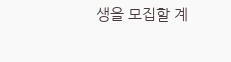생을 모집할 계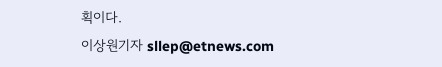획이다.
이상원기자 sllep@etnews.com